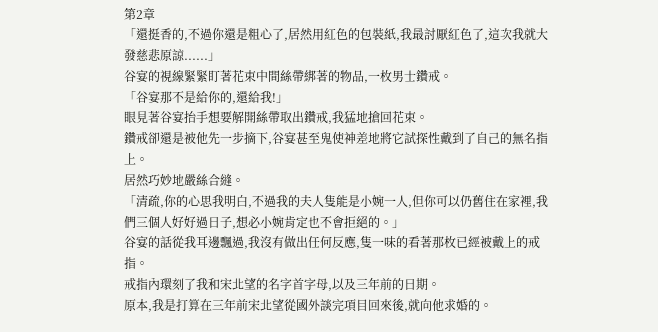第2章
「還挺香的,不過你還是粗心了,居然用紅色的包裝紙,我最討厭紅色了,這次我就大發慈悲原諒......」
谷宴的視線緊緊盯著花束中間絲帶綁著的物品,一枚男士鑽戒。
「谷宴那不是給你的,還給我!」
眼見著谷宴抬手想要解開絲帶取出鑽戒,我猛地搶回花束。
鑽戒卻還是被他先一步摘下,谷宴甚至鬼使神差地將它試探性戴到了自己的無名指上。
居然巧妙地嚴絲合縫。
「清疏,你的心思我明白,不過我的夫人隻能是小婉一人,但你可以仍舊住在家裡,我們三個人好好過日子,想必小婉肯定也不會拒絕的。」
谷宴的話從我耳邊飄過,我沒有做出任何反應,隻一味的看著那枚已經被戴上的戒指。
戒指內環刻了我和宋北望的名字首字母,以及三年前的日期。
原本,我是打算在三年前宋北望從國外談完項目回來後,就向他求婚的。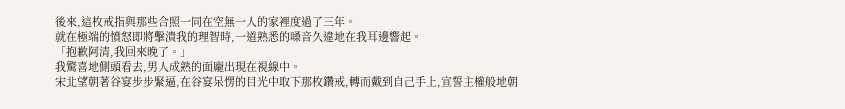後來,這枚戒指與那些合照一同在空無一人的家裡度過了三年。
就在極端的憤怒即將擊潰我的理智時,一道熟悉的嗓音久違地在我耳邊響起。
「抱歉阿清,我回來晚了。」
我驚喜地側頭看去,男人成熟的面龐出現在視線中。
宋北望朝著谷宴步步緊逼,在谷宴呆愣的目光中取下那枚鑽戒,轉而戴到自己手上,宣誓主權般地朝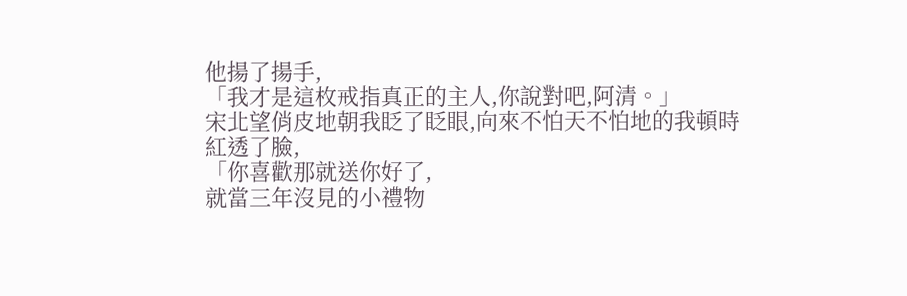他揚了揚手,
「我才是這枚戒指真正的主人,你說對吧,阿清。」
宋北望俏皮地朝我眨了眨眼,向來不怕天不怕地的我頓時紅透了臉,
「你喜歡那就送你好了,
就當三年沒見的小禮物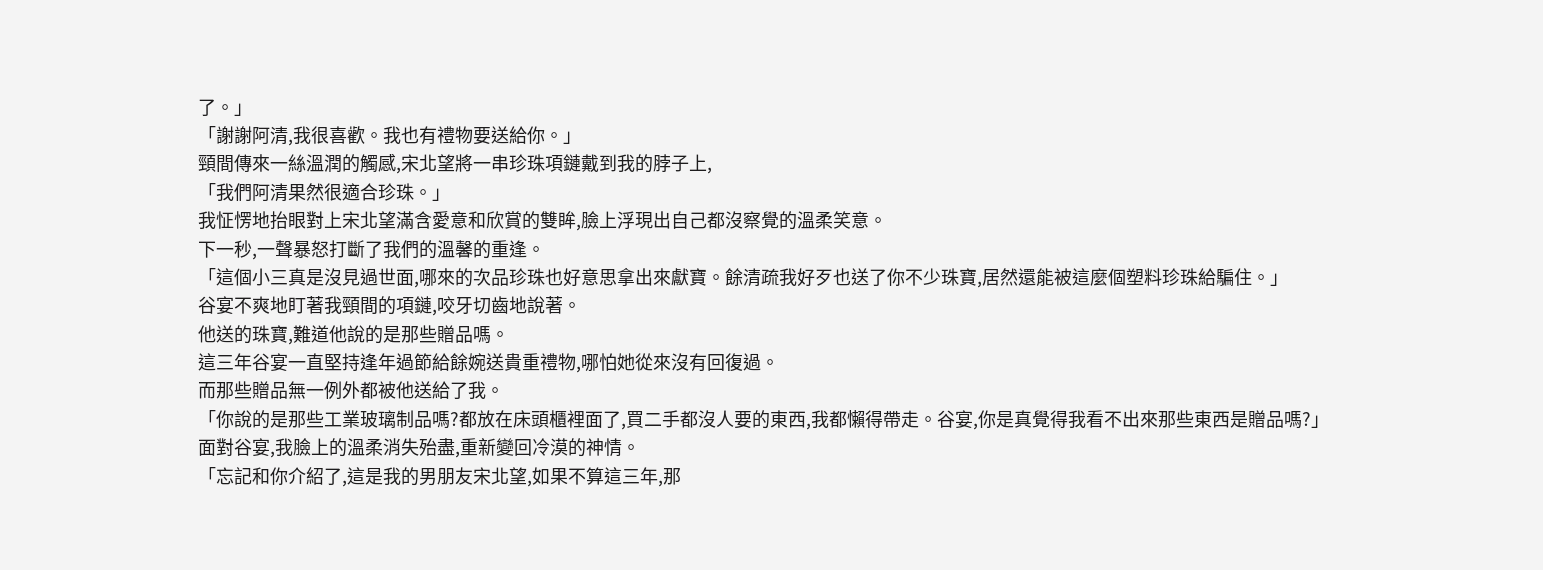了。」
「謝謝阿清,我很喜歡。我也有禮物要送給你。」
頸間傳來一絲溫潤的觸感,宋北望將一串珍珠項鏈戴到我的脖子上,
「我們阿清果然很適合珍珠。」
我怔愣地抬眼對上宋北望滿含愛意和欣賞的雙眸,臉上浮現出自己都沒察覺的溫柔笑意。
下一秒,一聲暴怒打斷了我們的溫馨的重逢。
「這個小三真是沒見過世面,哪來的次品珍珠也好意思拿出來獻寶。餘清疏我好歹也送了你不少珠寶,居然還能被這麼個塑料珍珠給騙住。」
谷宴不爽地盯著我頸間的項鏈,咬牙切齒地說著。
他送的珠寶,難道他說的是那些贈品嗎。
這三年谷宴一直堅持逢年過節給餘婉送貴重禮物,哪怕她從來沒有回復過。
而那些贈品無一例外都被他送給了我。
「你說的是那些工業玻璃制品嗎?都放在床頭櫃裡面了,買二手都沒人要的東西,我都懶得帶走。谷宴,你是真覺得我看不出來那些東西是贈品嗎?」
面對谷宴,我臉上的溫柔消失殆盡,重新變回冷漠的神情。
「忘記和你介紹了,這是我的男朋友宋北望,如果不算這三年,那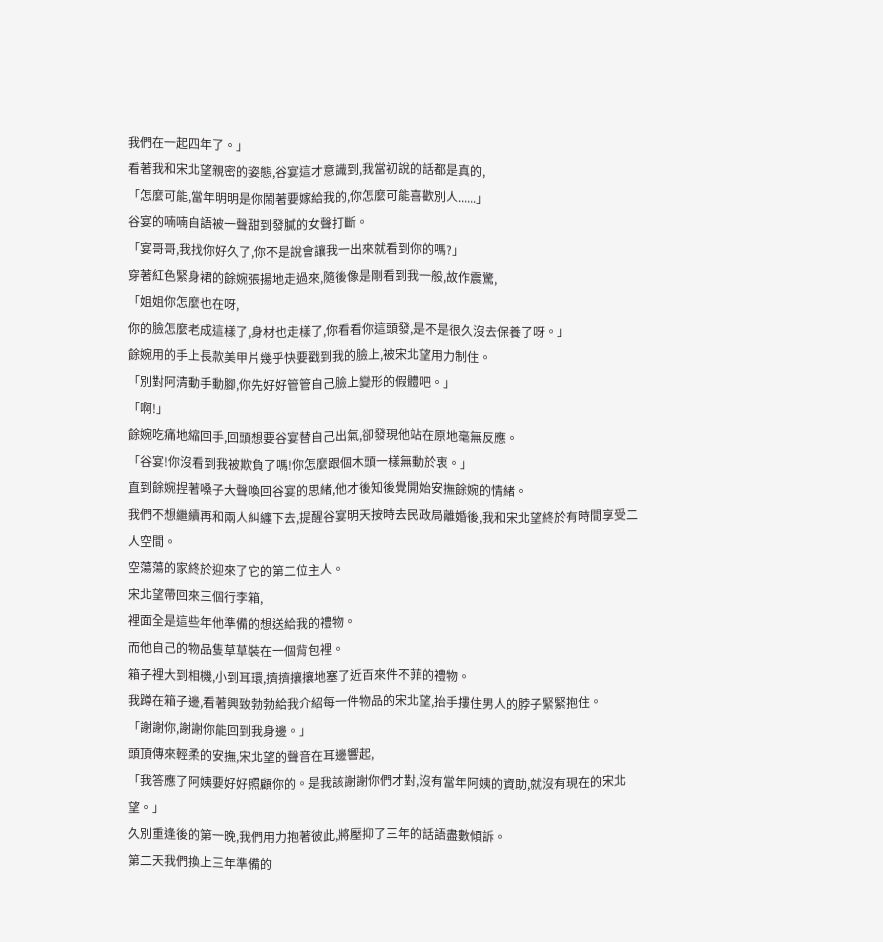我們在一起四年了。」
看著我和宋北望親密的姿態,谷宴這才意識到,我當初說的話都是真的,
「怎麼可能,當年明明是你鬧著要嫁給我的,你怎麼可能喜歡別人......」
谷宴的喃喃自語被一聲甜到發膩的女聲打斷。
「宴哥哥,我找你好久了,你不是說會讓我一出來就看到你的嗎?」
穿著紅色緊身裙的餘婉張揚地走過來,隨後像是剛看到我一般,故作震驚,
「姐姐你怎麼也在呀,
你的臉怎麼老成這樣了,身材也走樣了,你看看你這頭發,是不是很久沒去保養了呀。」
餘婉用的手上長款美甲片幾乎快要戳到我的臉上,被宋北望用力制住。
「別對阿清動手動腳,你先好好管管自己臉上變形的假體吧。」
「啊!」
餘婉吃痛地縮回手,回頭想要谷宴替自己出氣,卻發現他站在原地毫無反應。
「谷宴!你沒看到我被欺負了嗎!你怎麼跟個木頭一樣無動於衷。」
直到餘婉捏著嗓子大聲喚回谷宴的思緒,他才後知後覺開始安撫餘婉的情緒。
我們不想繼續再和兩人糾纏下去,提醒谷宴明天按時去民政局離婚後,我和宋北望終於有時間享受二人空間。
空蕩蕩的家終於迎來了它的第二位主人。
宋北望帶回來三個行李箱,
裡面全是這些年他準備的想送給我的禮物。
而他自己的物品隻草草裝在一個背包裡。
箱子裡大到相機,小到耳環,擠擠攘攘地塞了近百來件不菲的禮物。
我蹲在箱子邊,看著興致勃勃給我介紹每一件物品的宋北望,抬手摟住男人的脖子緊緊抱住。
「謝謝你,謝謝你能回到我身邊。」
頭頂傳來輕柔的安撫,宋北望的聲音在耳邊響起,
「我答應了阿姨要好好照顧你的。是我該謝謝你們才對,沒有當年阿姨的資助,就沒有現在的宋北望。」
久別重逢後的第一晚,我們用力抱著彼此,將壓抑了三年的話語盡數傾訴。
第二天我們換上三年準備的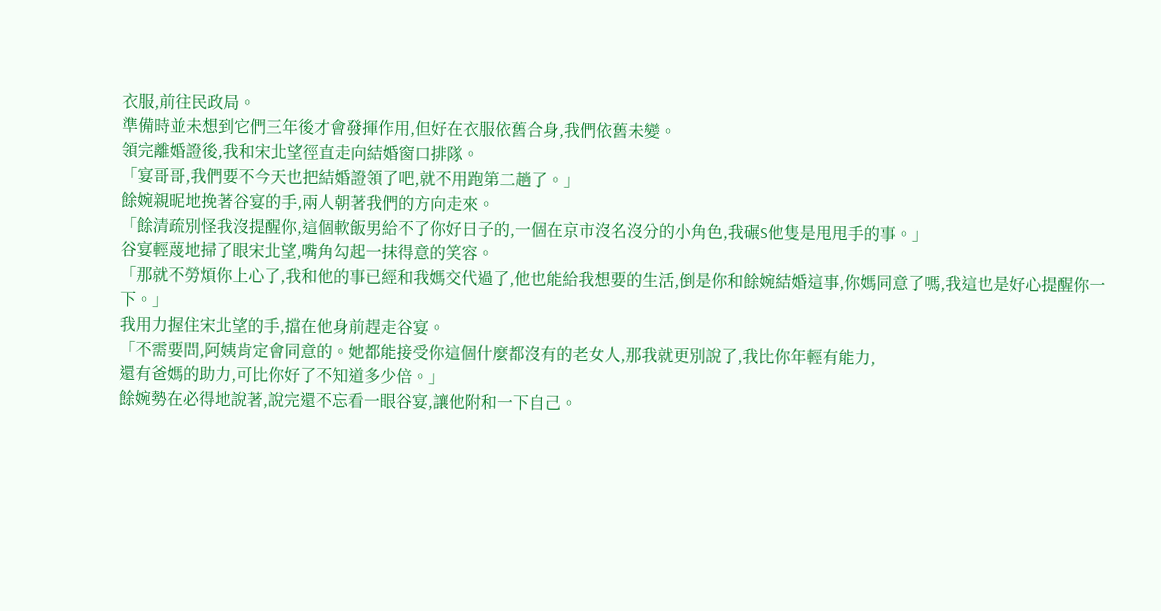衣服,前往民政局。
準備時並未想到它們三年後才會發揮作用,但好在衣服依舊合身,我們依舊未變。
領完離婚證後,我和宋北望徑直走向結婚窗口排隊。
「宴哥哥,我們要不今天也把結婚證領了吧,就不用跑第二趟了。」
餘婉親昵地挽著谷宴的手,兩人朝著我們的方向走來。
「餘清疏別怪我沒提醒你,這個軟飯男給不了你好日子的,一個在京市沒名沒分的小角色,我碾S他隻是甩甩手的事。」
谷宴輕蔑地掃了眼宋北望,嘴角勾起一抹得意的笑容。
「那就不勞煩你上心了,我和他的事已經和我媽交代過了,他也能給我想要的生活,倒是你和餘婉結婚這事,你媽同意了嗎,我這也是好心提醒你一下。」
我用力握住宋北望的手,擋在他身前趕走谷宴。
「不需要問,阿姨肯定會同意的。她都能接受你這個什麼都沒有的老女人,那我就更別說了,我比你年輕有能力,
還有爸媽的助力,可比你好了不知道多少倍。」
餘婉勢在必得地說著,說完還不忘看一眼谷宴,讓他附和一下自己。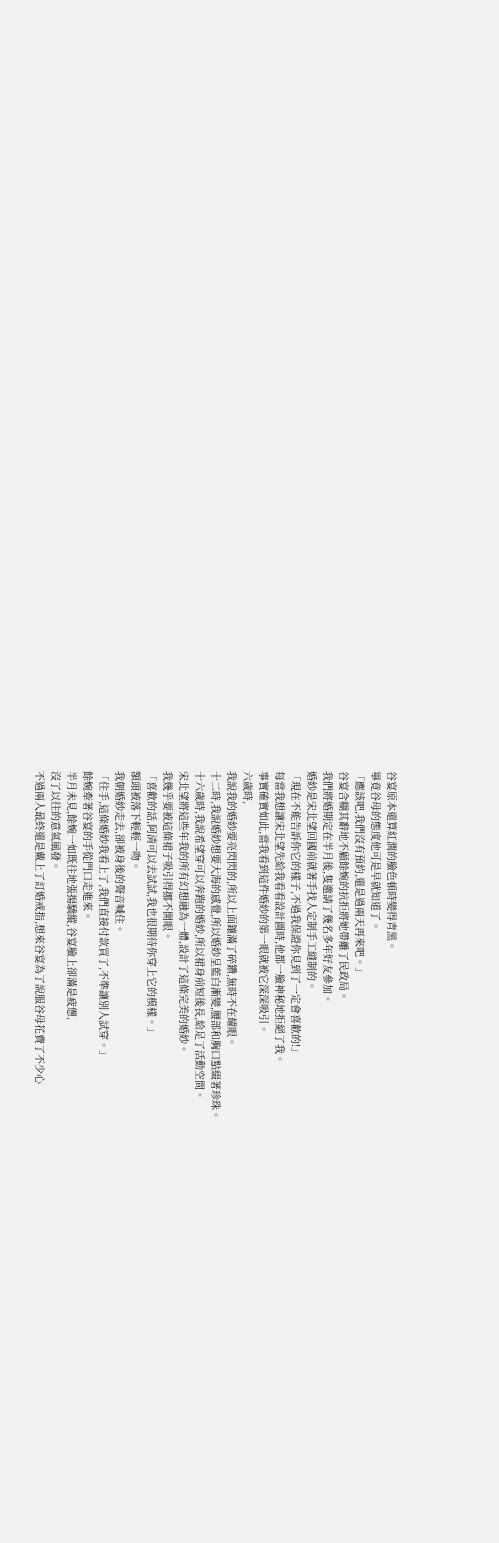谷宴原本還算紅潤的臉色頓時變得青黑。
畢竟谷母的態度他可是早就知道了。
「應該吧,我們沒有預約,還是過兩天再來吧。」
谷宴含糊其辭地不顧餘婉的抗拒將她帶離了民政局。
我們將婚期定在半月後,隻邀請了幾名多年好友參加。
婚紗是宋北望回國前就著手找人定制手工縫制的。
「現在不能告訴你它的樣子,不過我保證你見到了一定會喜歡的!」
每當我想讓宋北望先給我看看設計圖時,他都一臉神秘地拒絕了我。
事實確實如此,當我看到這件婚紗的第一眼就被它深深吸引。
六歲時,
我說我的婚紗要亮閃閃的,所以上面鑲滿了碎鑽,無時不在耀眼。
十二時,我說婚紗想要大海的感覺,所以婚紗呈藍白漸變,腰部和胸口點綴著珍珠。
十六歲時,我說希望穿可以奔跑的婚紗,所以裙身前短後長,給足了活動空間。
宋北望將這些年我的所有幻想融為一體,設計了這條完美的婚紗。
我幾乎要被這條裙子吸引得挪不開眼。
「喜歡的話,阿清可以去試試,我也很期待你穿上它的模樣。」
額頭被落下輕輕一吻。
我朝婚紗走去,卻被身後的聲音喊住。
「住手,這條婚紗我看上了,我們直接付款買了,不準讓別人試穿。」
餘婉牽著谷宴的手從門口走進來。
半月未見,餘婉一如既往地張揚驕縱,谷宴臉上卻滿是疲憊,
沒了以往的意氣風發。
不過兩人最終還是戴上了訂婚戒指,想來谷宴為了說服谷母花費了不少心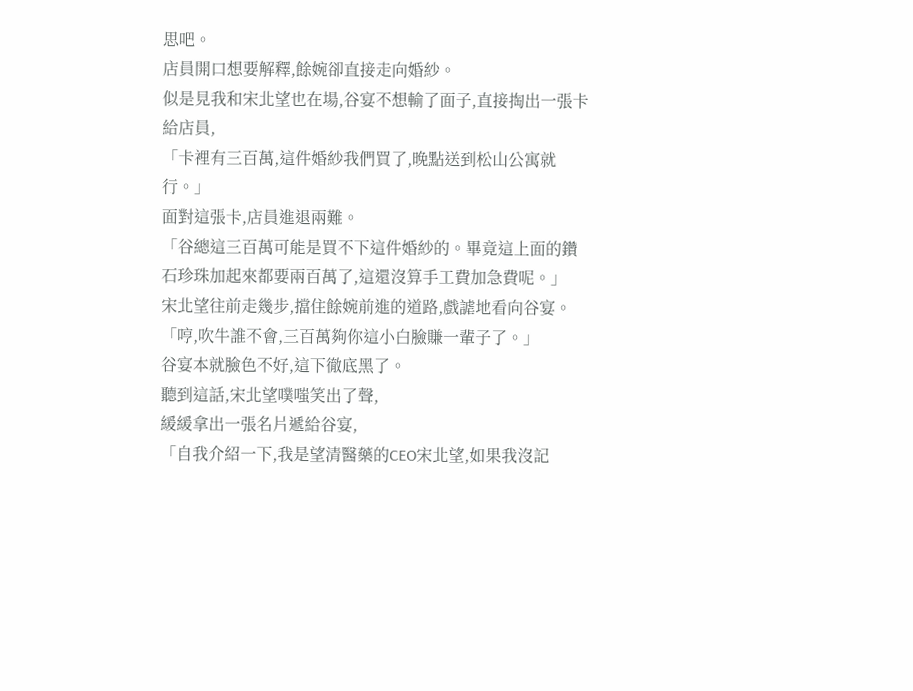思吧。
店員開口想要解釋,餘婉卻直接走向婚紗。
似是見我和宋北望也在場,谷宴不想輸了面子,直接掏出一張卡給店員,
「卡裡有三百萬,這件婚紗我們買了,晚點送到松山公寓就行。」
面對這張卡,店員進退兩難。
「谷總這三百萬可能是買不下這件婚紗的。畢竟這上面的鑽石珍珠加起來都要兩百萬了,這還沒算手工費加急費呢。」
宋北望往前走幾步,擋住餘婉前進的道路,戲謔地看向谷宴。
「哼,吹牛誰不會,三百萬夠你這小白臉賺一輩子了。」
谷宴本就臉色不好,這下徹底黑了。
聽到這話,宋北望噗嗤笑出了聲,
緩緩拿出一張名片遞給谷宴,
「自我介紹一下,我是望清醫藥的CEO宋北望,如果我沒記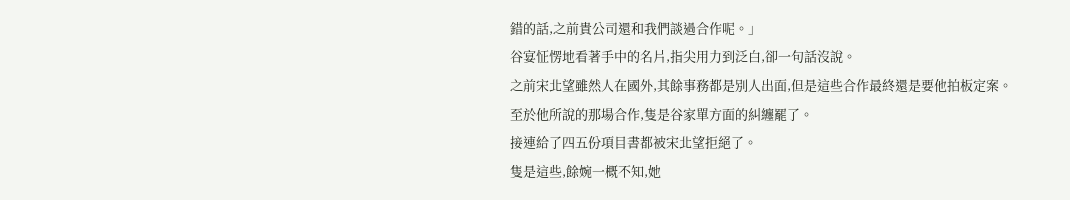錯的話,之前貴公司還和我們談過合作呢。」
谷宴怔愣地看著手中的名片,指尖用力到泛白,卻一句話沒說。
之前宋北望雖然人在國外,其餘事務都是別人出面,但是這些合作最終還是要他拍板定案。
至於他所說的那場合作,隻是谷家單方面的糾纏罷了。
接連給了四五份項目書都被宋北望拒絕了。
隻是這些,餘婉一概不知,她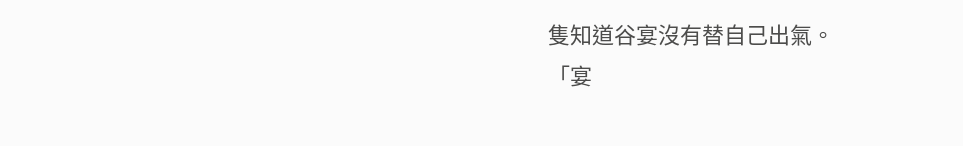隻知道谷宴沒有替自己出氣。
「宴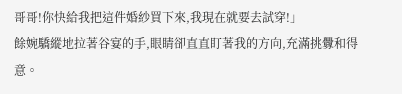哥哥!你快給我把這件婚紗買下來,我現在就要去試穿!」
餘婉驕縱地拉著谷宴的手,眼睛卻直直盯著我的方向,充滿挑釁和得意。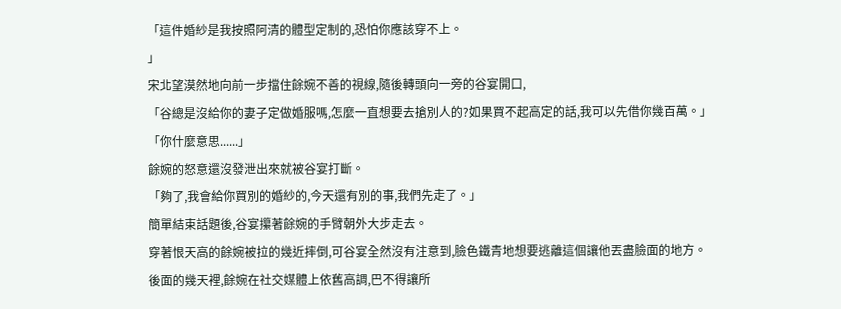「這件婚紗是我按照阿清的體型定制的,恐怕你應該穿不上。
」
宋北望漠然地向前一步擋住餘婉不善的視線,隨後轉頭向一旁的谷宴開口,
「谷總是沒給你的妻子定做婚服嗎,怎麼一直想要去搶別人的?如果買不起高定的話,我可以先借你幾百萬。」
「你什麼意思......」
餘婉的怒意還沒發泄出來就被谷宴打斷。
「夠了,我會給你買別的婚紗的,今天還有別的事,我們先走了。」
簡單結束話題後,谷宴攥著餘婉的手臂朝外大步走去。
穿著恨天高的餘婉被拉的幾近摔倒,可谷宴全然沒有注意到,臉色鐵青地想要逃離這個讓他丟盡臉面的地方。
後面的幾天裡,餘婉在社交媒體上依舊高調,巴不得讓所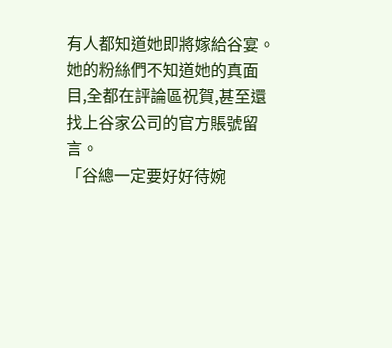有人都知道她即將嫁給谷宴。
她的粉絲們不知道她的真面目,全都在評論區祝賀,甚至還找上谷家公司的官方賬號留言。
「谷總一定要好好待婉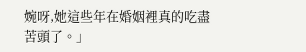婉呀,她這些年在婚姻裡真的吃盡苦頭了。」